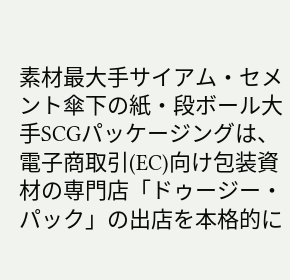素材最大手サイアム・セメント傘下の紙・段ボール大手SCGパッケージングは、電子商取引(EC)向け包装資材の専門店「ドゥージー・パック」の出店を本格的に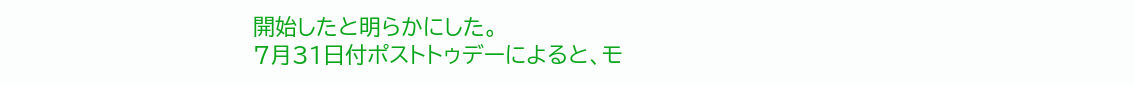開始したと明らかにした。
7月31日付ポストトゥデーによると、モ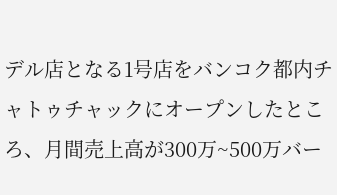デル店となる1号店をバンコク都内チャトゥチャックにオープンしたところ、月間売上高が300万~500万バー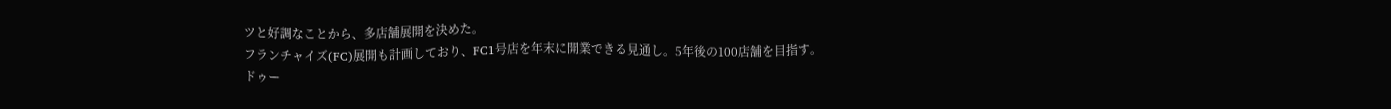ツと好調なことから、多店舗展開を決めた。
フランチャイズ(FC)展開も計画しており、FC1号店を年末に開業できる見通し。5年後の100店舗を目指す。
ドゥー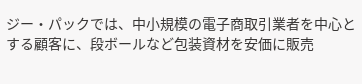ジー・パックでは、中小規模の電子商取引業者を中心とする顧客に、段ボールなど包装資材を安価に販売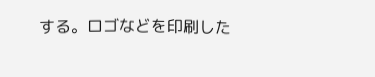する。ロゴなどを印刷した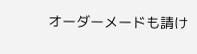オーダーメードも請け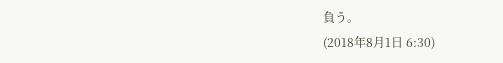負う。
(2018年8月1日 6:30)